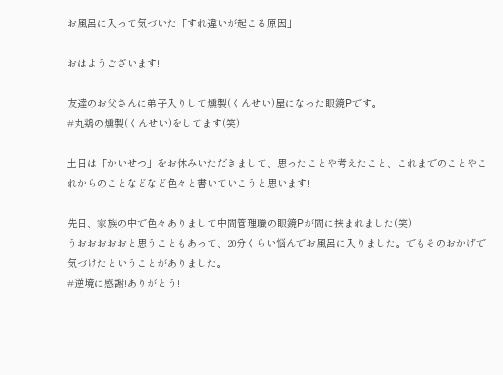お風呂に入って気づいた「すれ違いが起こる原因」

おはようございます!

友達のお父さんに弟子入りして燻製(くんせい)屋になった眼鏡Pです。
#丸鶏の燻製(くんせい)をしてます(笑)

土日は「かいせつ」をお休みいただきまして、思ったことや考えたこと、これまでのことやこれからのことなどなど色々と書いていこうと思います!

先日、家族の中で色々ありまして中間管理職の眼鏡Pが間に挟まれました(笑)
うおおおおおと思うこともあって、20分くらい悩んでお風呂に入りました。でもそのおかげで気づけたということがありました。
#逆境に感謝!ありがとう!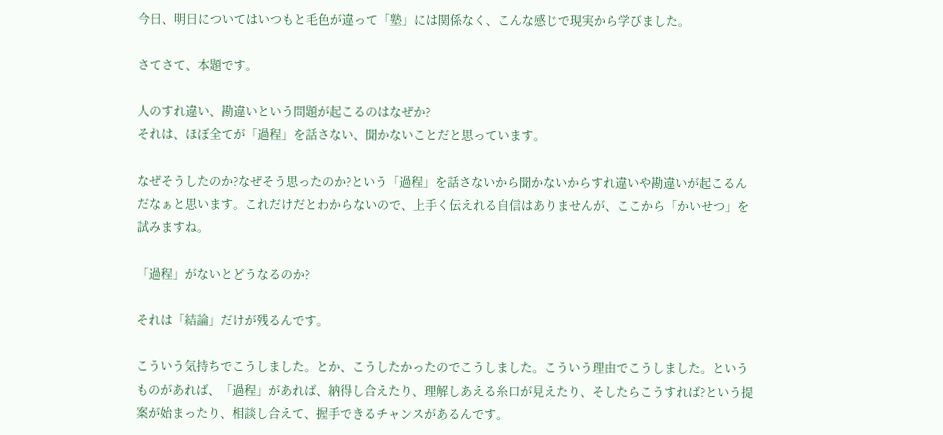今日、明日についてはいつもと毛色が違って「塾」には関係なく、こんな感じで現実から学びました。

さてさて、本題です。

人のすれ違い、勘違いという問題が起こるのはなぜか?
それは、ほぼ全てが「過程」を話さない、聞かないことだと思っています。

なぜそうしたのか?なぜそう思ったのか?という「過程」を話さないから聞かないからすれ違いや勘違いが起こるんだなぁと思います。これだけだとわからないので、上手く伝えれる自信はありませんが、ここから「かいせつ」を試みますね。

「過程」がないとどうなるのか?

それは「結論」だけが残るんです。

こういう気持ちでこうしました。とか、こうしたかったのでこうしました。こういう理由でこうしました。というものがあれば、「過程」があれば、納得し合えたり、理解しあえる糸口が見えたり、そしたらこうすれば?という提案が始まったり、相談し合えて、握手できるチャンスがあるんです。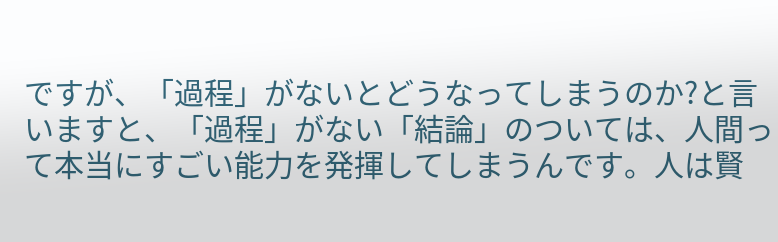ですが、「過程」がないとどうなってしまうのか?と言いますと、「過程」がない「結論」のついては、人間って本当にすごい能力を発揮してしまうんです。人は賢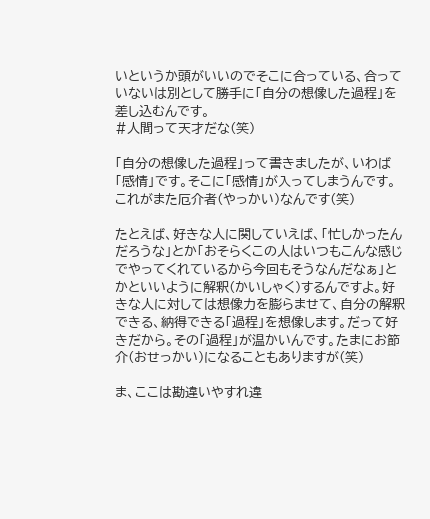いというか頭がいいのでそこに合っている、合っていないは別として勝手に「自分の想像した過程」を差し込むんです。
#人間って天才だな(笑)

「自分の想像した過程」って書きましたが、いわば「感情」です。そこに「感情」が入ってしまうんです。これがまた厄介者(やっかい)なんです(笑)

たとえば、好きな人に関していえば、「忙しかったんだろうな」とか「おそらくこの人はいつもこんな感じでやってくれているから今回もそうなんだなぁ」とかといいように解釈(かいしゃく)するんですよ。好きな人に対しては想像力を膨らませて、自分の解釈できる、納得できる「過程」を想像します。だって好きだから。その「過程」が温かいんです。たまにお節介(おせっかい)になることもありますが(笑)

ま、ここは勘違いやすれ違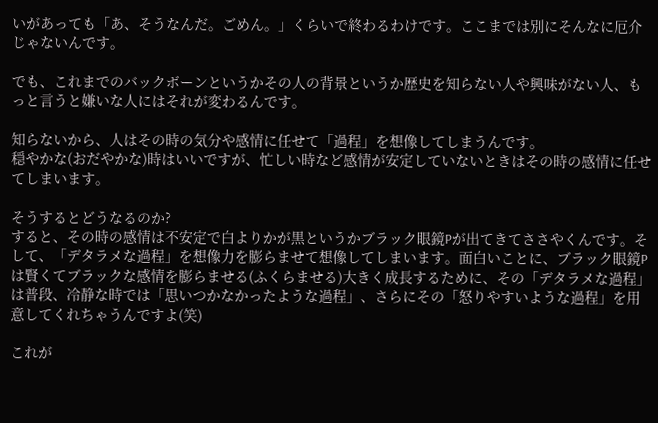いがあっても「あ、そうなんだ。ごめん。」くらいで終わるわけです。ここまでは別にそんなに厄介じゃないんです。

でも、これまでのバックボーンというかその人の背景というか歴史を知らない人や興味がない人、もっと言うと嫌いな人にはそれが変わるんです。

知らないから、人はその時の気分や感情に任せて「過程」を想像してしまうんです。
穏やかな(おだやかな)時はいいですが、忙しい時など感情が安定していないときはその時の感情に任せてしまいます。

そうするとどうなるのか?
すると、その時の感情は不安定で白よりかが黒というかブラック眼鏡Pが出てきてささやくんです。そして、「デタラメな過程」を想像力を膨らませて想像してしまいます。面白いことに、ブラック眼鏡Pは賢くてブラックな感情を膨らませる(ふくらませる)大きく成長するために、その「デタラメな過程」は普段、冷静な時では「思いつかなかったような過程」、さらにその「怒りやすいような過程」を用意してくれちゃうんですよ(笑)

これが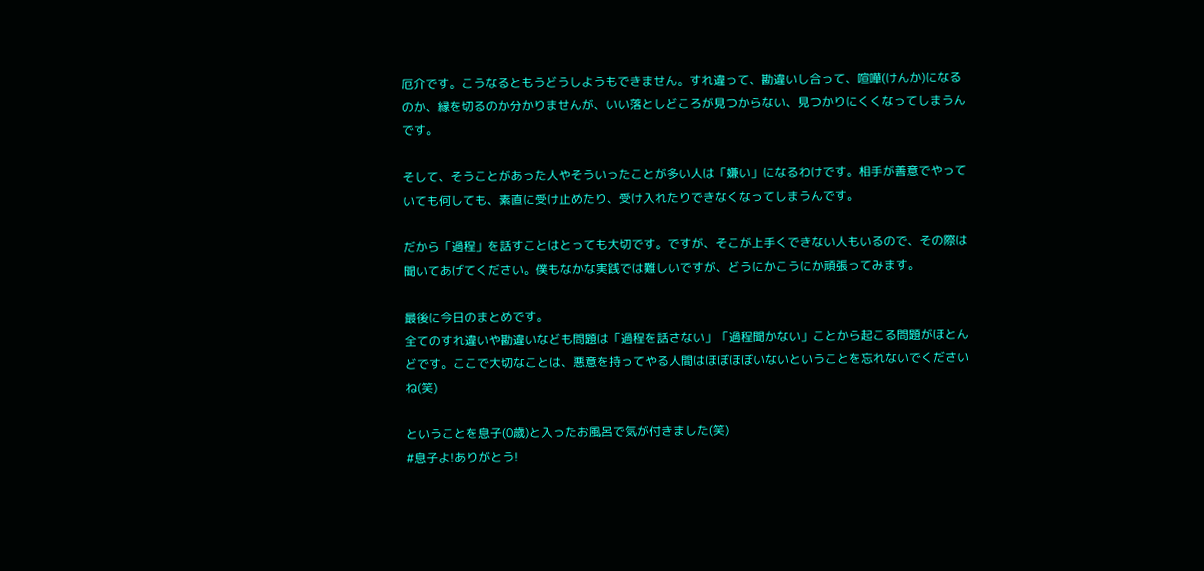厄介です。こうなるともうどうしようもできません。すれ違って、勘違いし合って、喧嘩(けんか)になるのか、縁を切るのか分かりませんが、いい落としどころが見つからない、見つかりにくくなってしまうんです。

そして、そうことがあった人やそういったことが多い人は「嫌い」になるわけです。相手が善意でやっていても何しても、素直に受け止めたり、受け入れたりできなくなってしまうんです。

だから「過程」を話すことはとっても大切です。ですが、そこが上手くできない人もいるので、その際は聞いてあげてください。僕もなかな実践では難しいですが、どうにかこうにか頑張ってみます。

最後に今日のまとめです。
全てのすれ違いや勘違いなども問題は「過程を話さない」「過程聞かない」ことから起こる問題がほとんどです。ここで大切なことは、悪意を持ってやる人間はほぼほぼいないということを忘れないでくださいね(笑)

ということを息子(0歳)と入ったお風呂で気が付きました(笑)
#息子よ!ありがとう!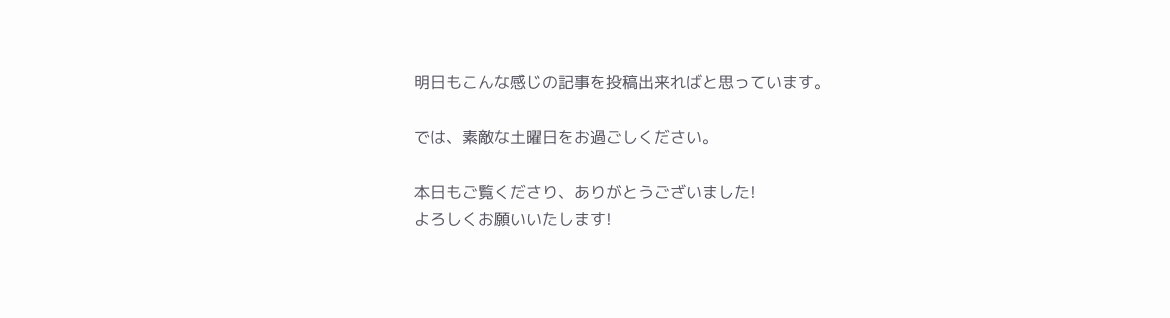明日もこんな感じの記事を投稿出来ればと思っています。

では、素敵な土曜日をお過ごしください。

本日もご覧くださり、ありがとうございました!
よろしくお願いいたします!